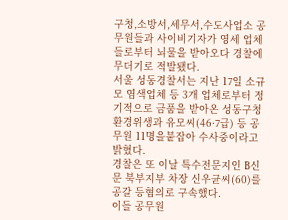구청,소방서,세무서,수도사업소 공무원들과 사이비기자가 영세 업체들로부터 뇌물을 받아오다 경찰에 무더기로 적발됐다.
서울 성동경찰서는 지난 17일 소규모 염색업체 등 3개 업체로부터 정기적으로 금품을 받아온 성동구청 환경위생과 유모씨(46·7급) 등 공무원 11명을붙잡아 수사중이라고 밝혔다.
경찰은 또 이날 특수전문지인 B신문 북부지부 차장 신우균씨(60)를 공갈 등혐의로 구속했다.
이들 공무원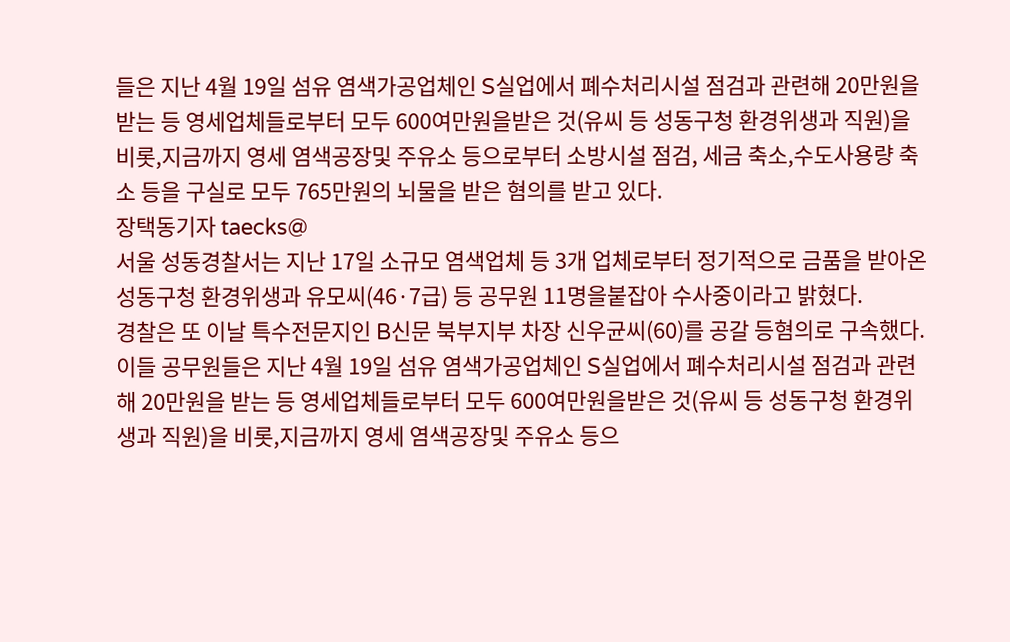들은 지난 4월 19일 섬유 염색가공업체인 S실업에서 폐수처리시설 점검과 관련해 20만원을 받는 등 영세업체들로부터 모두 600여만원을받은 것(유씨 등 성동구청 환경위생과 직원)을 비롯,지금까지 영세 염색공장및 주유소 등으로부터 소방시설 점검, 세금 축소,수도사용량 축소 등을 구실로 모두 765만원의 뇌물을 받은 혐의를 받고 있다.
장택동기자 taecks@
서울 성동경찰서는 지난 17일 소규모 염색업체 등 3개 업체로부터 정기적으로 금품을 받아온 성동구청 환경위생과 유모씨(46·7급) 등 공무원 11명을붙잡아 수사중이라고 밝혔다.
경찰은 또 이날 특수전문지인 B신문 북부지부 차장 신우균씨(60)를 공갈 등혐의로 구속했다.
이들 공무원들은 지난 4월 19일 섬유 염색가공업체인 S실업에서 폐수처리시설 점검과 관련해 20만원을 받는 등 영세업체들로부터 모두 600여만원을받은 것(유씨 등 성동구청 환경위생과 직원)을 비롯,지금까지 영세 염색공장및 주유소 등으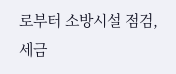로부터 소방시설 점검, 세금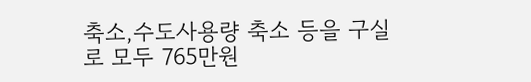축소,수도사용량 축소 등을 구실로 모두 765만원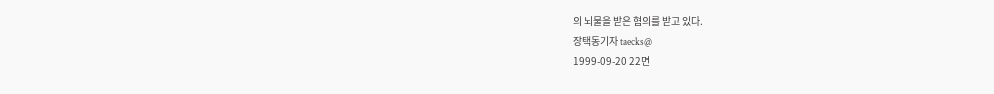의 뇌물을 받은 혐의를 받고 있다.
장택동기자 taecks@
1999-09-20 22면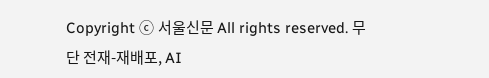Copyright ⓒ 서울신문 All rights reserved. 무단 전재-재배포, AI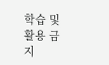학습 및 활용 금지